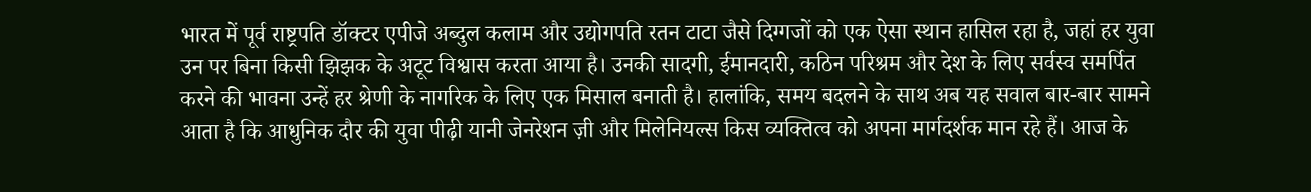भारत में पूर्व राष्ट्रपति डॉक्टर एपीजे अब्दुल कलाम और उद्योगपति रतन टाटा जैसे दिग्गजों को एक ऐसा स्थान हासिल रहा है, जहां हर युवा उन पर बिना किसी झिझक के अटूट विश्वास करता आया है। उनकी सादगी, ईमानदारी, कठिन परिश्रम और देश के लिए सर्वस्व समर्पित करने की भावना उन्हें हर श्रेणी के नागरिक के लिए एक मिसाल बनाती है। हालांकि, समय बदलने के साथ अब यह सवाल बार-बार सामने आता है कि आधुनिक दौर की युवा पीढ़ी यानी जेनरेशन ज़ी और मिलेनियल्स किस व्यक्तित्व को अपना मार्गदर्शक मान रहे हैं। आज के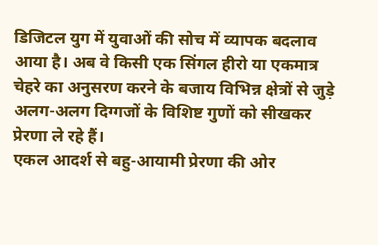डिजिटल युग में युवाओं की सोच में व्यापक बदलाव आया है। अब वे किसी एक सिंगल हीरो या एकमात्र चेहरे का अनुसरण करने के बजाय विभिन्न क्षेत्रों से जुड़े अलग-अलग दिग्गजों के विशिष्ट गुणों को सीखकर प्रेरणा ले रहे हैं।
एकल आदर्श से बहु-आयामी प्रेरणा की ओर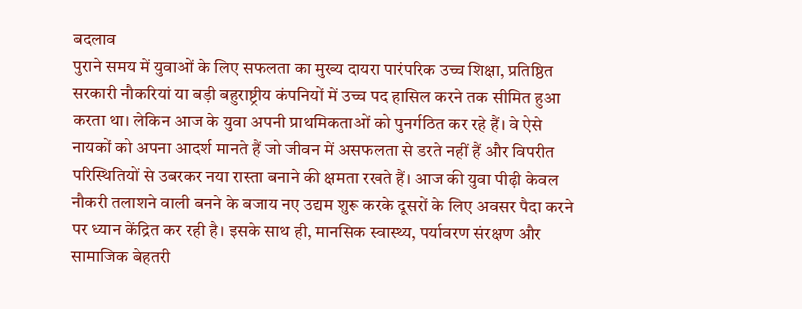बदलाव
पुराने समय में युवाओं के लिए सफलता का मुख्य दायरा पारंपरिक उच्च शिक्षा, प्रतिष्ठित सरकारी नौकरियां या बड़ी बहुराष्ट्रीय कंपनियों में उच्च पद हासिल करने तक सीमित हुआ करता था। लेकिन आज के युवा अपनी प्राथमिकताओं को पुनर्गठित कर रहे हैं। वे ऐसे नायकों को अपना आदर्श मानते हैं जो जीवन में असफलता से डरते नहीं हैं और विपरीत परिस्थितियों से उबरकर नया रास्ता बनाने की क्षमता रखते हैं। आज की युवा पीढ़ी केवल नौकरी तलाशने वाली बनने के बजाय नए उद्यम शुरू करके दूसरों के लिए अवसर पैदा करने पर ध्यान केंद्रित कर रही है। इसके साथ ही, मानसिक स्वास्थ्य, पर्यावरण संरक्षण और सामाजिक बेहतरी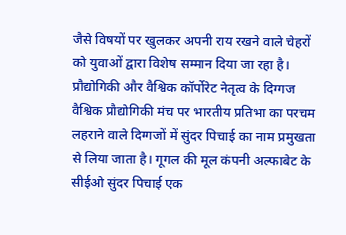जैसे विषयों पर खुलकर अपनी राय रखने वाले चेहरों को युवाओं द्वारा विशेष सम्मान दिया जा रहा है।
प्रौद्योगिकी और वैश्विक कॉर्पोरेट नेतृत्व के दिग्गज
वैश्विक प्रौद्योगिकी मंच पर भारतीय प्रतिभा का परचम लहराने वाले दिग्गजों में सुंदर पिचाई का नाम प्रमुखता से लिया जाता है। गूगल की मूल कंपनी अल्फाबेट के सीईओ सुंदर पिचाई एक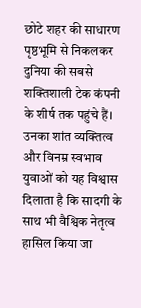छोटे शहर की साधारण पृष्ठभूमि से निकलकर दुनिया की सबसे शक्तिशाली टेक कंपनी के शीर्ष तक पहुंचे हैं। उनका शांत व्यक्तित्व और विनम्र स्वभाव युवाओं को यह विश्वास दिलाता है कि सादगी के साथ भी वैश्विक नेतृत्व हासिल किया जा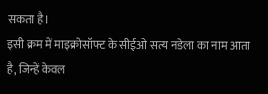सकता है।
इसी क्रम में माइक्रोसॉफ्ट के सीईओ सत्य नडेला का नाम आता है, जिन्हें केवल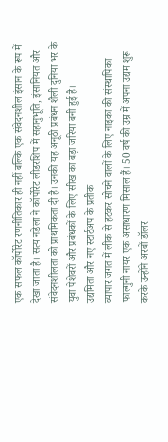एक सफल कॉर्पोरेट रणनीतिकार ही नहीं बल्कि एक संवेदनशील इंसान के रूप में देखा जाता है। सत्य नडेला ने कॉर्पोरेट लीडरशिप में सहानुभूति, इंसानियत और संवेदनशीलता को प्राथमिकता दी है। उनकी यह अनूठी प्रबंधन शैली दुनिया भर के युवा पेशेवरों और प्रबंधकों के लिए सीख का बड़ा जरिया बनी हुई है।
उद्यमिता और नए स्टार्टअप के प्रतीक
व्यापार जगत में लीक से हटकर सोचने वालों के लिए नाइका की संस्थापिका फाल्गुनी नायर एक असाधारण मिसाल हैं। 50 वर्ष की उम्र में अपना उद्यम शुरू करके उन्होंने अरबों डॉलर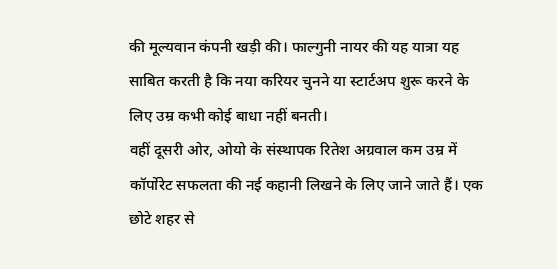की मूल्यवान कंपनी खड़ी की। फाल्गुनी नायर की यह यात्रा यह साबित करती है कि नया करियर चुनने या स्टार्टअप शुरू करने के लिए उम्र कभी कोई बाधा नहीं बनती।
वहीं दूसरी ओर, ओयो के संस्थापक रितेश अग्रवाल कम उम्र में कॉर्पोरेट सफलता की नई कहानी लिखने के लिए जाने जाते हैं। एक छोटे शहर से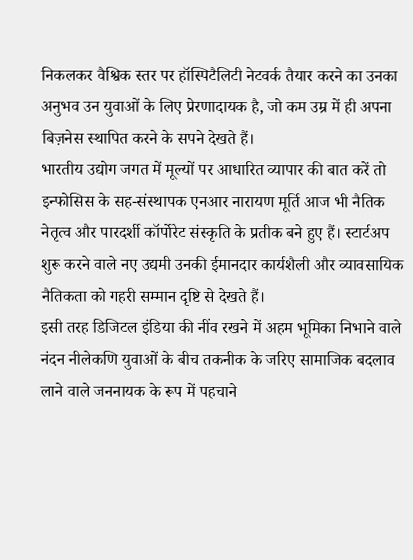निकलकर वैश्विक स्तर पर हॉस्पिटैलिटी नेटवर्क तैयार करने का उनका अनुभव उन युवाओं के लिए प्रेरणादायक है, जो कम उम्र में ही अपना बिज़नेस स्थापित करने के सपने देखते हैं।
भारतीय उद्योग जगत में मूल्यों पर आधारित व्यापार की बात करें तो इन्फोसिस के सह-संस्थापक एनआर नारायण मूर्ति आज भी नैतिक नेतृत्व और पारदर्शी कॉर्पोरेट संस्कृति के प्रतीक बने हुए हैं। स्टार्टअप शुरू करने वाले नए उद्यमी उनकी ईमानदार कार्यशैली और व्यावसायिक नैतिकता को गहरी सम्मान दृष्टि से देखते हैं।
इसी तरह डिजिटल इंडिया की नींव रखने में अहम भूमिका निभाने वाले नंदन नीलेकणि युवाओं के बीच तकनीक के जरिए सामाजिक बदलाव लाने वाले जननायक के रूप में पहचाने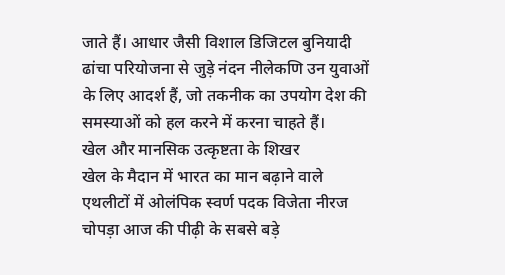जाते हैं। आधार जैसी विशाल डिजिटल बुनियादी ढांचा परियोजना से जुड़े नंदन नीलेकणि उन युवाओं के लिए आदर्श हैं, जो तकनीक का उपयोग देश की समस्याओं को हल करने में करना चाहते हैं।
खेल और मानसिक उत्कृष्टता के शिखर
खेल के मैदान में भारत का मान बढ़ाने वाले एथलीटों में ओलंपिक स्वर्ण पदक विजेता नीरज चोपड़ा आज की पीढ़ी के सबसे बड़े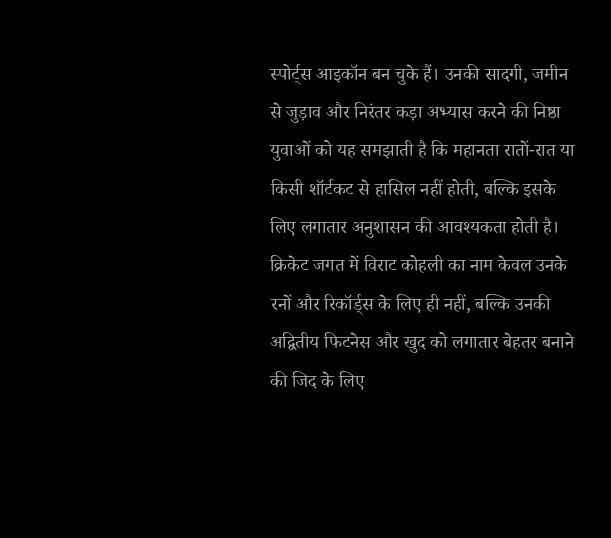स्पोर्ट्स आइकॉन बन चुके हैं। उनकी सादगी, जमीन से जुड़ाव और निरंतर कड़ा अभ्यास करने की निष्ठा युवाओं को यह समझाती है कि महानता रातों-रात या किसी शॉर्टकट से हासिल नहीं होती, बल्कि इसके लिए लगातार अनुशासन की आवश्यकता होती है।
क्रिकेट जगत में विराट कोहली का नाम केवल उनके रनों और रिकॉर्ड्स के लिए ही नहीं, बल्कि उनकी अद्वितीय फिटनेस और खुद को लगातार बेहतर बनाने की जिद के लिए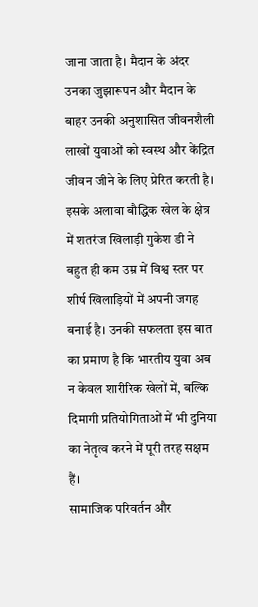जाना जाता है। मैदान के अंदर उनका जुझारूपन और मैदान के बाहर उनकी अनुशासित जीवनशैली लाखों युवाओं को स्वस्थ और केंद्रित जीवन जीने के लिए प्रेरित करती है।
इसके अलावा बौद्धिक खेल के क्षेत्र में शतरंज खिलाड़ी गुकेश डी ने बहुत ही कम उम्र में विश्व स्तर पर शीर्ष खिलाड़ियों में अपनी जगह बनाई है। उनकी सफलता इस बात का प्रमाण है कि भारतीय युवा अब न केवल शारीरिक खेलों में, बल्कि दिमागी प्रतियोगिताओं में भी दुनिया का नेतृत्व करने में पूरी तरह सक्षम हैं।
सामाजिक परिवर्तन और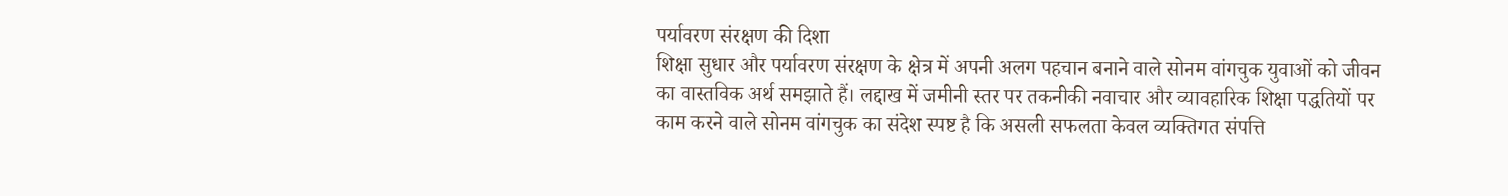पर्यावरण संरक्षण की दिशा
शिक्षा सुधार और पर्यावरण संरक्षण के क्षेत्र में अपनी अलग पहचान बनाने वाले सोनम वांगचुक युवाओं को जीवन का वास्तविक अर्थ समझाते हैं। लद्दाख में जमीनी स्तर पर तकनीकी नवाचार और व्यावहारिक शिक्षा पद्धतियों पर काम करने वाले सोनम वांगचुक का संदेश स्पष्ट है कि असली सफलता केवल व्यक्तिगत संपत्ति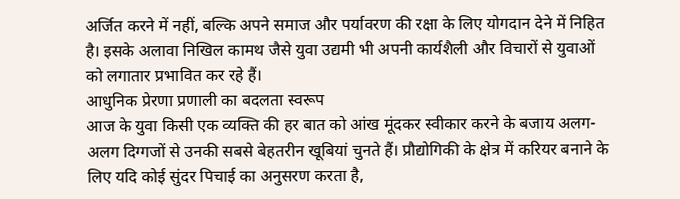अर्जित करने में नहीं, बल्कि अपने समाज और पर्यावरण की रक्षा के लिए योगदान देने में निहित है। इसके अलावा निखिल कामथ जैसे युवा उद्यमी भी अपनी कार्यशैली और विचारों से युवाओं को लगातार प्रभावित कर रहे हैं।
आधुनिक प्रेरणा प्रणाली का बदलता स्वरूप
आज के युवा किसी एक व्यक्ति की हर बात को आंख मूंदकर स्वीकार करने के बजाय अलग-अलग दिग्गजों से उनकी सबसे बेहतरीन खूबियां चुनते हैं। प्रौद्योगिकी के क्षेत्र में करियर बनाने के लिए यदि कोई सुंदर पिचाई का अनुसरण करता है,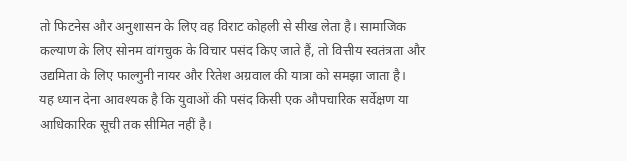तो फिटनेस और अनुशासन के लिए वह विराट कोहली से सीख लेता है। सामाजिक कल्याण के लिए सोनम वांगचुक के विचार पसंद किए जाते हैं, तो वित्तीय स्वतंत्रता और उद्यमिता के लिए फाल्गुनी नायर और रितेश अग्रवाल की यात्रा को समझा जाता है।
यह ध्यान देना आवश्यक है कि युवाओं की पसंद किसी एक औपचारिक सर्वेक्षण या आधिकारिक सूची तक सीमित नहीं है।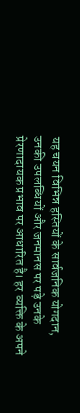यह चयन विभिन्न हस्तियों के सार्वजनिक योगदान, उनकी उपलब्धियों और जनमानस पर पड़े उनके प्रेरणादायक प्रभाव पर आधारित है। हर व्यक्ति के अपने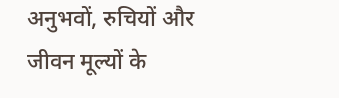अनुभवों, रुचियों और जीवन मूल्यों के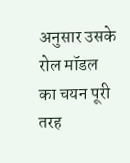अनुसार उसके रोल मॉडल का चयन पूरी तरह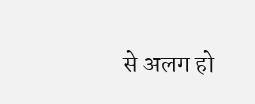से अलग हो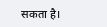सकता है।